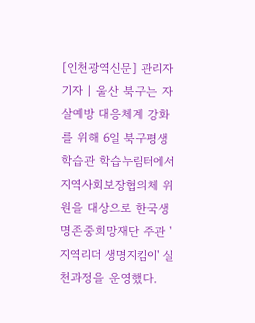[인천광역신문] 관리자 기자 | 울산 북구는 자살예방 대응체계 강화를 위해 6일 북구평생학습관 학습누림터에서 지역사회보장협의체 위원을 대상으로 한국생명존중희망재단 주관 '지역리더 생명지킴이' 실천과정을 운영했다.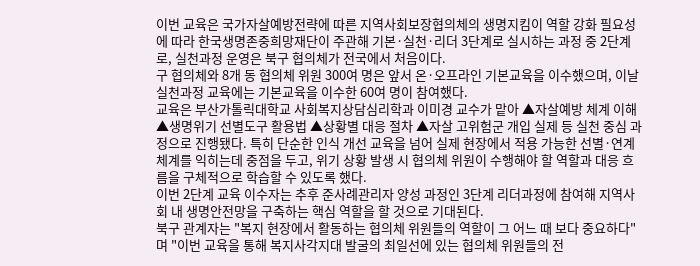이번 교육은 국가자살예방전략에 따른 지역사회보장협의체의 생명지킴이 역할 강화 필요성에 따라 한국생명존중희망재단이 주관해 기본·실천·리더 3단계로 실시하는 과정 중 2단계로, 실천과정 운영은 북구 협의체가 전국에서 처음이다.
구 협의체와 8개 동 협의체 위원 300여 명은 앞서 온·오프라인 기본교육을 이수했으며, 이날 실천과정 교육에는 기본교육을 이수한 60여 명이 참여했다.
교육은 부산가톨릭대학교 사회복지상담심리학과 이미경 교수가 맡아 ▲자살예방 체계 이해 ▲생명위기 선별도구 활용법 ▲상황별 대응 절차 ▲자살 고위험군 개입 실제 등 실천 중심 과정으로 진행됐다. 특히 단순한 인식 개선 교육을 넘어 실제 현장에서 적용 가능한 선별·연계 체계를 익히는데 중점을 두고, 위기 상황 발생 시 협의체 위원이 수행해야 할 역할과 대응 흐름을 구체적으로 학습할 수 있도록 했다.
이번 2단계 교육 이수자는 추후 준사례관리자 양성 과정인 3단계 리더과정에 참여해 지역사회 내 생명안전망을 구축하는 핵심 역할을 할 것으로 기대된다.
북구 관계자는 "복지 현장에서 활동하는 협의체 위원들의 역할이 그 어느 때 보다 중요하다"며 "이번 교육을 통해 복지사각지대 발굴의 최일선에 있는 협의체 위원들의 전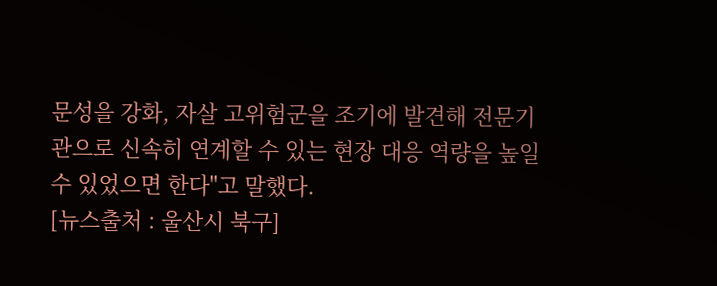문성을 강화, 자살 고위험군을 조기에 발견해 전문기관으로 신속히 연계할 수 있는 현장 대응 역량을 높일 수 있었으면 한다"고 말했다.
[뉴스출처 : 울산시 북구]